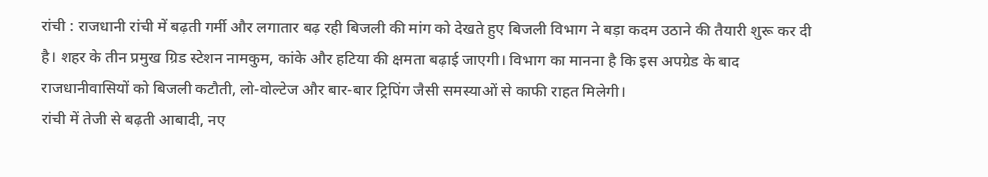रांची : राजधानी रांची में बढ़ती गर्मी और लगातार बढ़ रही बिजली की मांग को देखते हुए बिजली विभाग ने बड़ा कदम उठाने की तैयारी शुरू कर दी है। शहर के तीन प्रमुख ग्रिड स्टेशन नामकुम, कांके और हटिया की क्षमता बढ़ाई जाएगी। विभाग का मानना है कि इस अपग्रेड के बाद राजधानीवासियों को बिजली कटौती, लो-वोल्टेज और बार-बार ट्रिपिंग जैसी समस्याओं से काफी राहत मिलेगी।
रांची में तेजी से बढ़ती आबादी, नए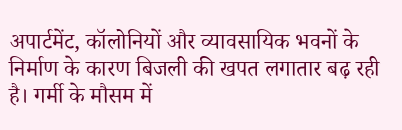अपार्टमेंट, कॉलोनियों और व्यावसायिक भवनों के निर्माण के कारण बिजली की खपत लगातार बढ़ रही है। गर्मी के मौसम में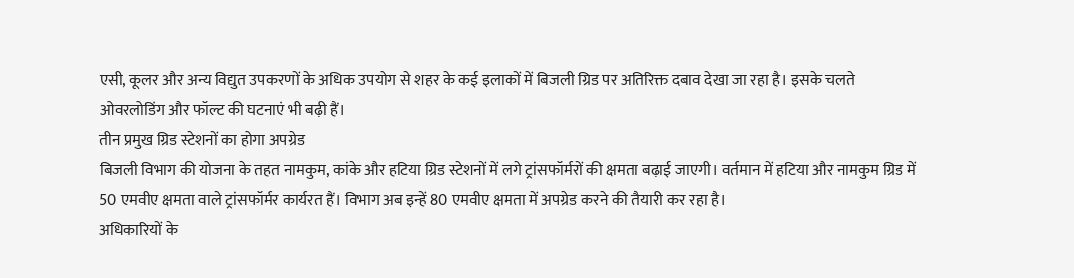एसी, कूलर और अन्य विद्युत उपकरणों के अधिक उपयोग से शहर के कई इलाकों में बिजली ग्रिड पर अतिरिक्त दबाव देखा जा रहा है। इसके चलते ओवरलोडिंग और फॉल्ट की घटनाएं भी बढ़ी हैं।
तीन प्रमुख ग्रिड स्टेशनों का होगा अपग्रेड
बिजली विभाग की योजना के तहत नामकुम, कांके और हटिया ग्रिड स्टेशनों में लगे ट्रांसफॉर्मरों की क्षमता बढ़ाई जाएगी। वर्तमान में हटिया और नामकुम ग्रिड में 50 एमवीए क्षमता वाले ट्रांसफॉर्मर कार्यरत हैं। विभाग अब इन्हें 80 एमवीए क्षमता में अपग्रेड करने की तैयारी कर रहा है।
अधिकारियों के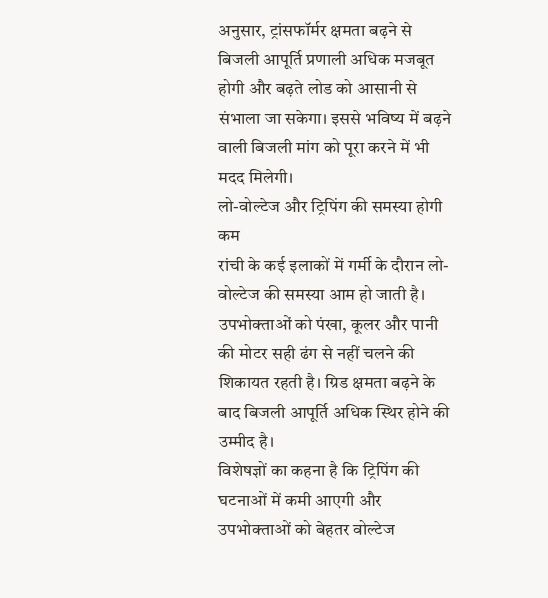अनुसार, ट्रांसफॉर्मर क्षमता बढ़ने से बिजली आपूर्ति प्रणाली अधिक मजबूत होगी और बढ़ते लोड को आसानी से संभाला जा सकेगा। इससे भविष्य में बढ़ने वाली बिजली मांग को पूरा करने में भी मदद मिलेगी।
लो-वोल्टेज और ट्रिपिंग की समस्या होगी कम
रांची के कई इलाकों में गर्मी के दौरान लो-वोल्टेज की समस्या आम हो जाती है। उपभोक्ताओं को पंखा, कूलर और पानी की मोटर सही ढंग से नहीं चलने की शिकायत रहती है। ग्रिड क्षमता बढ़ने के बाद बिजली आपूर्ति अधिक स्थिर होने की उम्मीद है।
विशेषज्ञों का कहना है कि ट्रिपिंग की घटनाओं में कमी आएगी और उपभोक्ताओं को बेहतर वोल्टेज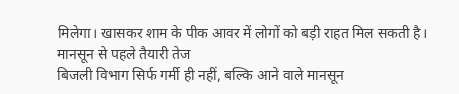मिलेगा। खासकर शाम के पीक आवर में लोगों को बड़ी राहत मिल सकती है।
मानसून से पहले तैयारी तेज
बिजली विभाग सिर्फ गर्मी ही नहीं, बल्कि आने वाले मानसून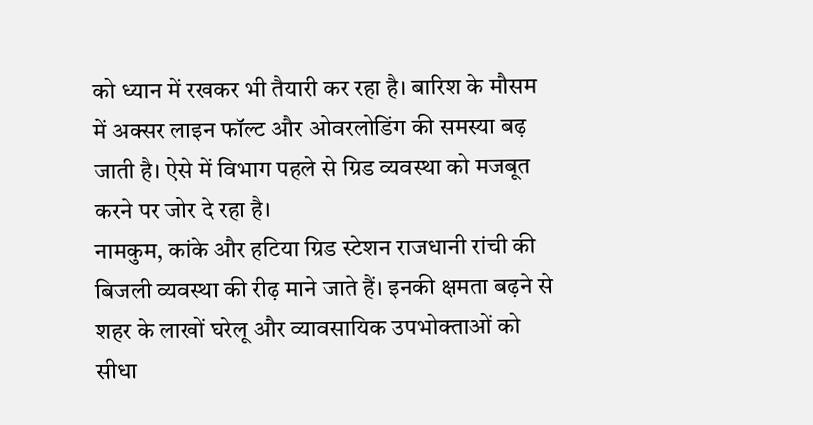को ध्यान में रखकर भी तैयारी कर रहा है। बारिश के मौसम में अक्सर लाइन फॉल्ट और ओवरलोडिंग की समस्या बढ़ जाती है। ऐसे में विभाग पहले से ग्रिड व्यवस्था को मजबूत करने पर जोर दे रहा है।
नामकुम, कांके और हटिया ग्रिड स्टेशन राजधानी रांची की बिजली व्यवस्था की रीढ़ माने जाते हैं। इनकी क्षमता बढ़ने से शहर के लाखों घरेलू और व्यावसायिक उपभोक्ताओं को सीधा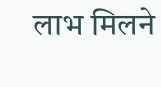लाभ मिलने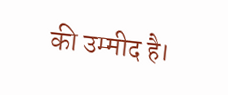की उम्मीद है।